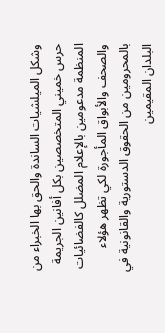وشكل الميلشيات الساندة والحق بها الخبراء من حرس خميني المتخصصين بكل أفانين الجريمة المنظمة مدعومين بالإعلام المضلل كالفضائيات والصحف والأبواق المأجورة لكي تظهر هؤلاء بالمحرومين من الحقوق الدستورية والقانونية في البلدان المقيمين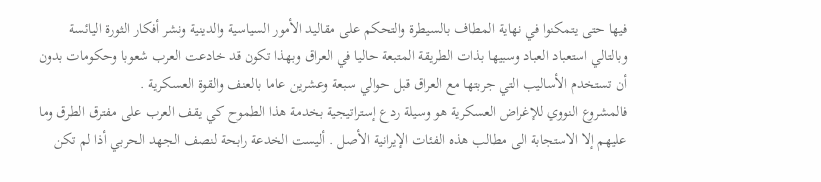فيها حتى يتمكنوا في نهاية المطاف بالسيطرة والتحكم على مقاليد الأمور السياسية والدينية ونشر أفكار الثورة اليائسة وبالتالي استعباد العباد وسبيها بذات الطريقة المتبعة حاليا في العراق وبهذا تكون قد خادعت العرب شعوبا وحكومات بدون أن تستخدم الأساليب التي جربتها مع العراق قبل حوالي سبعة وعشرين عاما بالعنف والقوة العسكرية .
فالمشروع النووي للإغراض العسكرية هو وسيلة ردع إستراتيجية بخدمة هذا الطموح كي يقف العرب على مفترق الطرق وما عليهم إلا الاستجابة الى مطالب هذه الفئات الإيرانية الأصل . أليست الخدعة رابحة لنصف الجهد الحربي أذا لم تكن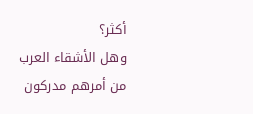أكثر؟
وهل الأشقاء العرب من أمرهم مدركون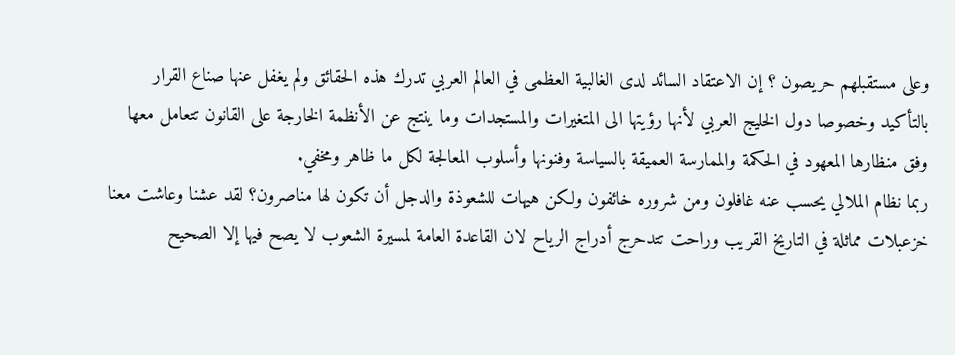وعلى مستقبلهم حريصون ؟ إن الاعتقاد السائد لدى الغالبية العظمى في العالم العربي تدرك هذه الحقائق ولم يغفل عنها صناع القرار بالتأكيد وخصوصا دول الخليج العربي لأنها رؤيتها الى المتغيرات والمستجدات وما ينتج عن الأنظمة الخارجة على القانون تتعامل معها وفق منظارها المعهود في الحكمة والممارسة العميقة بالسياسة وفنونها وأسلوب المعالجة لكل ما ظاهر ومخفي.
ربما نظام الملالي يحسب عنه غافلون ومن شروره خائفون ولكن هيهات للشعوذة والدجل أن تكون لها مناصرون؟ لقد عشنا وعاشت معنا خزعبلات مماثلة في التاريخ القريب وراحت تتدحرج أدراج الرياح لان القاعدة العامة لمسيرة الشعوب لا يصح فيها إلا الصحيح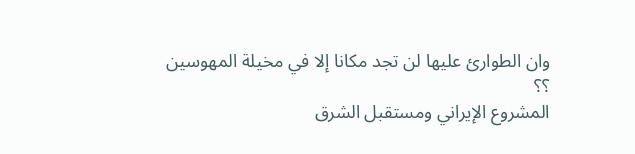وان الطوارئ عليها لن تجد مكانا إلا في مخيلة المهوسين ؟؟
المشروع الإيراني ومستقبل الشرق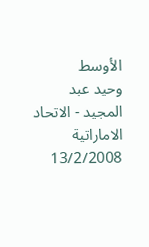الأوسط
وحيد عبد المجيد - الاتحاد الاماراتية 13/2/2008